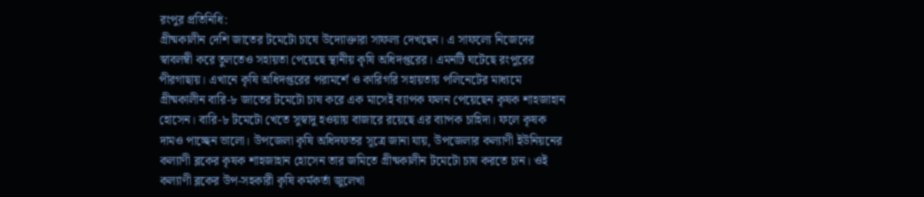রংপুর প্রতিনিধি:
গ্রীষ্মকালীন দেশি জাতের টমেটো চাষে উদ্যোক্তারা সাফল্য দেখছেন। এ সাফল্যে নিজেদের স্বাবলম্বী করে তুলতেও সহায়তা পেয়েছে স্থানীয় কৃষি অধিদপ্তরের। এমনটি ঘটেছে রংপুরের পীরগাছায়। এখানে কৃষি অধিদপ্তরের পরামর্শে ও কারিগরি সহায়তায় পলিনেটের মাধ্যমে গ্রীষ্মকালীন বারি-৮ জাতের টমেটো চাষ করে এক মাসেই ব্যাপক ফলন পেয়েছেন কৃষক শাহজাহান হোসেন। বারি-৮ টমেটো খেতে সুস্বাদু হওয়ায় বাজারে রয়েছে এর ব্যাপক চাহিদা। ফলে কৃষক দামও পাচ্ছেন ভালো। উপজেলা কৃষি অধিদফতর সূত্রে জানা যায়, উপজেলার কল্যাণী ইউনিয়নের কল্যাণী ব্লকের কৃষক শাহজাহান হোসেন তার জমিতে গ্রীষ্মকালীন টমেটো চাষ করতে চান। ওই কল্যাণী ব্লকের উপ-সহকারী কৃষি কর্মকর্তা জুলেখা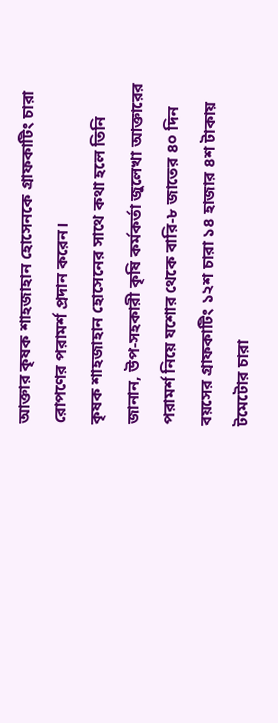আক্তার কৃষক শাহজাহান হোসেনকে গ্রাফকাটিং চারা রোপণের পরামর্শ প্রদান করেন।
কৃষক শাহজাহান হোসেনের সাথে কথা হলে তিনি জানান, উপ-সহকারী কৃষি কর্মকর্তা জুলেখা আক্তারের পরামর্শ নিয়ে যশোর থেকে বারি-৮ জাতের ৪০ দিন বয়সের গ্রাফকাটিং ১২শ চারা ১৪ হাজার ৪শ টাকায় টমেটোর চারা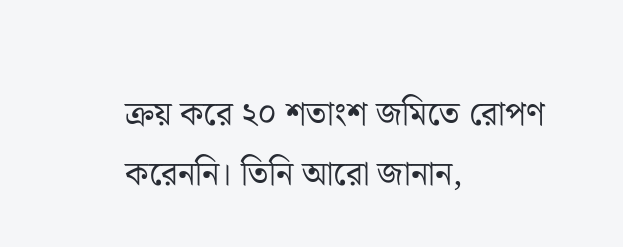ক্রয় করে ২০ শতাংশ জমিতে রোপণ করেননি। তিনি আরো জানান,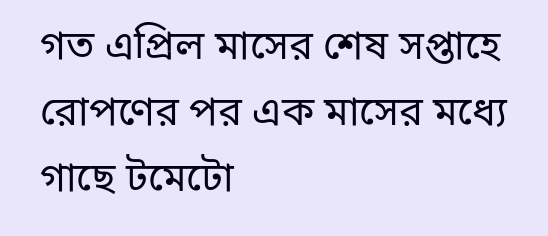গত এপ্রিল মাসের শেষ সপ্তাহে রোপণের পর এক মাসের মধ্যে গাছে টমেটো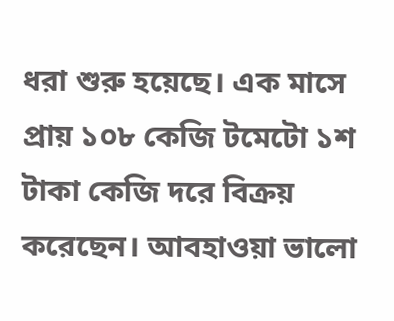ধরা শুরু হয়েছে। এক মাসে প্রায় ১০৮ কেজি টমেটো ১শ টাকা কেজি দরে বিক্রয় করেছেন। আবহাওয়া ভালো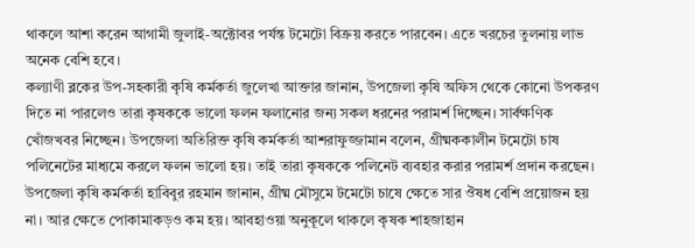থাকলে আশা করেন আগামী জুলাই-অক্টোবর পর্যন্ত টমেটো বিক্রয় করতে পারবেন। এতে খরচের তুলনায় লাভ অনেক বেশি হবে।
কল্যাণী ব্লকের উপ-সহকারী কৃষি কর্মকর্তা জুলেখা আক্তার জানান, উপজেলা কৃষি অফিস থেকে কোনো উপকরণ দিতে না পারলেও তারা কৃষককে ভালো ফলন ফলানোর জন্য সকল ধরনের পরামর্শ দিচ্ছেন। সার্বক্ষণিক খোঁজখবর নিচ্ছেন। উপজেলা অতিরিক্ত কৃষি কর্মকর্তা আশরাফুজ্জামান বলেন, গ্রীষ্মককালীন টমেটো চাষ পলিনেটের মাধ্যমে করলে ফলন ভালো হয়। তাই তারা কৃষককে পলিনেট ব্যবহার করার পরামর্শ প্রদান করছেন।
উপজেলা কৃষি কর্মকর্তা হাবিবুর রহমান জানান, গ্রীষ্ম মৌসুমে টমেটো চাষে ক্ষেতে সার ঔষধ বেশি প্রয়োজন হয় না। আর ক্ষেতে পোকামাকড়ও কম হয়। আবহাওয়া অনুকূলে থাকলে কৃষক শাহজাহান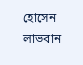হোসেন লাভবান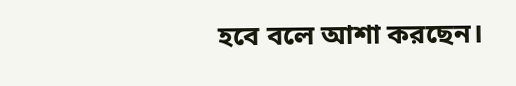হবে বলে আশা করছেন।